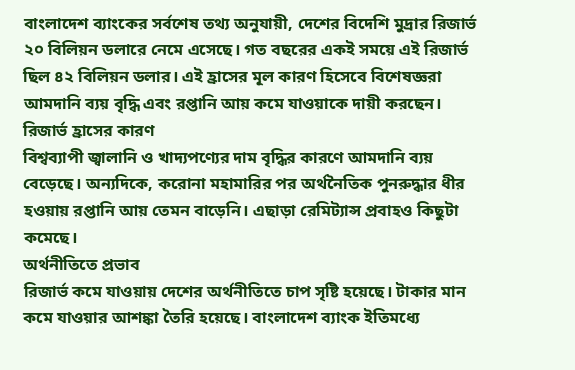বাংলাদেশ ব্যাংকের সর্বশেষ তথ্য অনুযায়ী, দেশের বিদেশি মুদ্রার রিজার্ভ ২০ বিলিয়ন ডলারে নেমে এসেছে। গত বছরের একই সময়ে এই রিজার্ভ ছিল ৪২ বিলিয়ন ডলার। এই হ্রাসের মূল কারণ হিসেবে বিশেষজ্ঞরা আমদানি ব্যয় বৃদ্ধি এবং রপ্তানি আয় কমে যাওয়াকে দায়ী করছেন।
রিজার্ভ হ্রাসের কারণ
বিশ্বব্যাপী জ্বালানি ও খাদ্যপণ্যের দাম বৃদ্ধির কারণে আমদানি ব্যয় বেড়েছে। অন্যদিকে, করোনা মহামারির পর অর্থনৈতিক পুনরুদ্ধার ধীর হওয়ায় রপ্তানি আয় তেমন বাড়েনি। এছাড়া রেমিট্যান্স প্রবাহও কিছুটা কমেছে।
অর্থনীতিতে প্রভাব
রিজার্ভ কমে যাওয়ায় দেশের অর্থনীতিতে চাপ সৃষ্টি হয়েছে। টাকার মান কমে যাওয়ার আশঙ্কা তৈরি হয়েছে। বাংলাদেশ ব্যাংক ইতিমধ্যে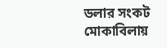ডলার সংকট মোকাবিলায়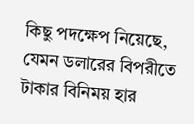কিছু পদক্ষেপ নিয়েছে, যেমন ডলারের বিপরীতে টাকার বিনিময় হার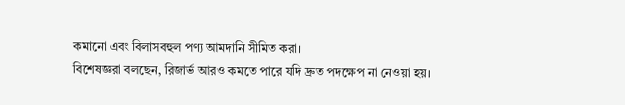কমানো এবং বিলাসবহুল পণ্য আমদানি সীমিত করা।
বিশেষজ্ঞরা বলছেন, রিজার্ভ আরও কমতে পারে যদি দ্রুত পদক্ষেপ না নেওয়া হয়।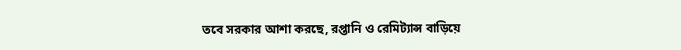তবে সরকার আশা করছে, রপ্তানি ও রেমিট্যান্স বাড়িয়ে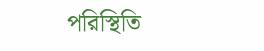পরিস্থিতি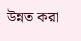উন্নত করা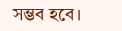সম্ভব হবে।